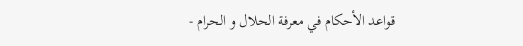قواعد الأحكام في معرفة الحلال و الحرام -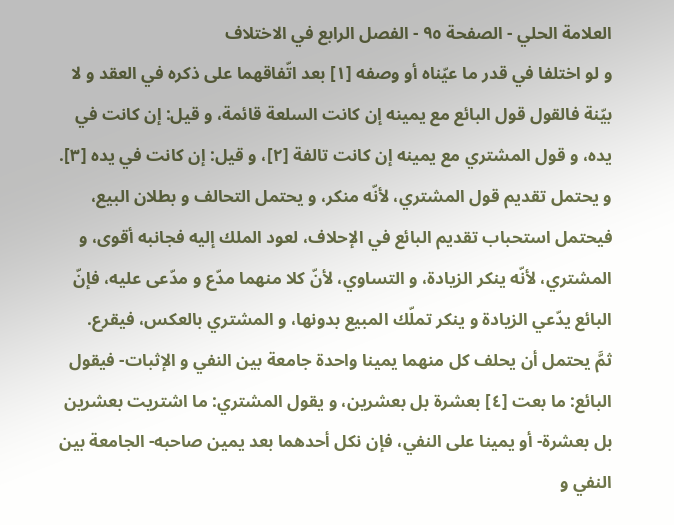العلامة الحلي - الصفحة ٩٥ - الفصل الرابع في الاختلاف
و لو اختلفا في قدر ما عيّناه أو وصفه [١] بعد اتّفاقهما على ذكره في العقد و لا بيّنة فالقول قول البائع مع يمينه إن كانت السلعة قائمة، و قيل: إن كانت في يده، و قول المشتري مع يمينه إن كانت تالفة [٢]، و قيل: إن كانت في يده [٣].
و يحتمل تقديم قول المشتري، لأنّه منكر، و يحتمل التحالف و بطلان البيع، فيحتمل استحباب تقديم البائع في الإحلاف، لعود الملك إليه فجانبه أقوى، و المشتري، لأنّه ينكر الزيادة، و التساوي، لأنّ كلا منهما مدّع و مدّعى عليه، فإنّ البائع يدّعي الزيادة و ينكر تملّك المبيع بدونها، و المشتري بالعكس، فيقرع.
ثمَّ يحتمل أن يحلف كل منهما يمينا واحدة جامعة بين النفي و الإثبات- فيقول البائع: ما بعت [٤] بعشرة بل بعشرين، و يقول المشتري: ما اشتريت بعشرين بل بعشرة- أو يمينا على النفي، فإن نكل أحدهما بعد يمين صاحبه- الجامعة بين النفي و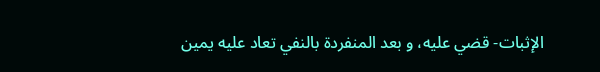الإثبات- قضي عليه، و بعد المنفردة بالنفي تعاد عليه يمين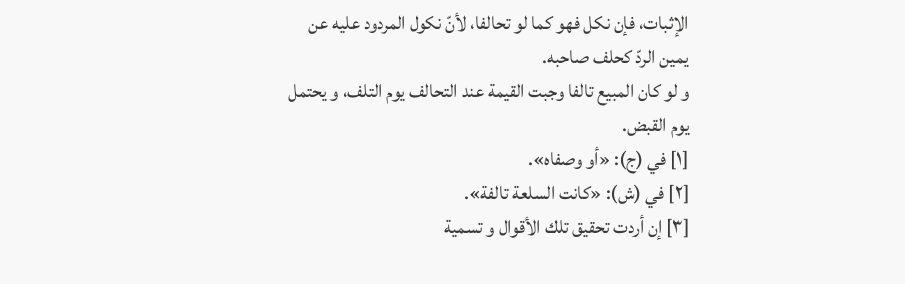الإثبات، فإن نكل فهو كما لو تحالفا، لأنّ نكول المردود عليه عن يمين الردّ كحلف صاحبه.
و لو كان المبيع تالفا وجبت القيمة عند التحالف يوم التلف، و يحتمل يوم القبض.
[١] في (ج): «أو وصفاه».
[٢] في (ش): «كانت السلعة تالفة».
[٣] إن أردت تحقيق تلك الأقوال و تسمية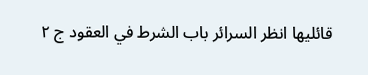قائليها انظر السرائر باب الشرط في العقود ج ٢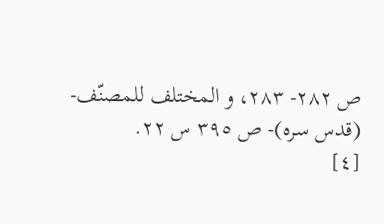ص ٢٨٢- ٢٨٣، و المختلف للمصنّف- (قدس سره)- ص ٣٩٥ س ٢٢.
[٤]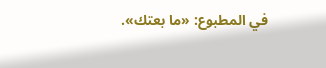في المطبوع: «ما بعتك».